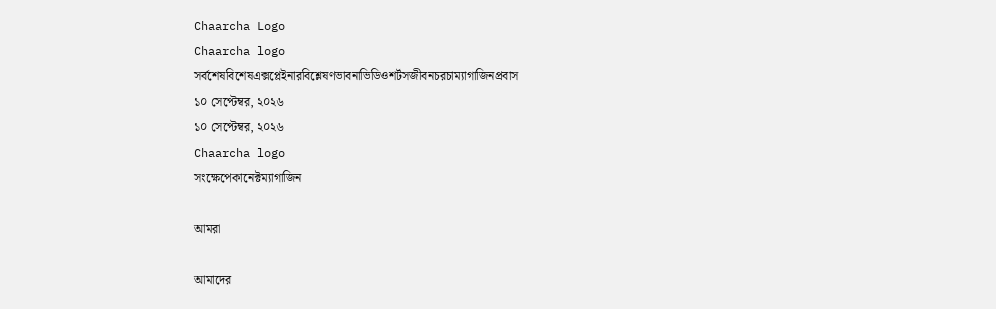Chaarcha Logo
Chaarcha logo
সর্বশেষবিশেষএক্সপ্লেইনারবিশ্লেষণভাবনাভিডিওশর্টসজীবনচরচাম্যাগাজিনপ্রবাস
১০ সেপ্টেম্বর, ২০২৬
১০ সেপ্টেম্বর, ২০২৬
Chaarcha logo
সংক্ষেপেকানেক্টম্যাগাজিন

আমরা

আমাদের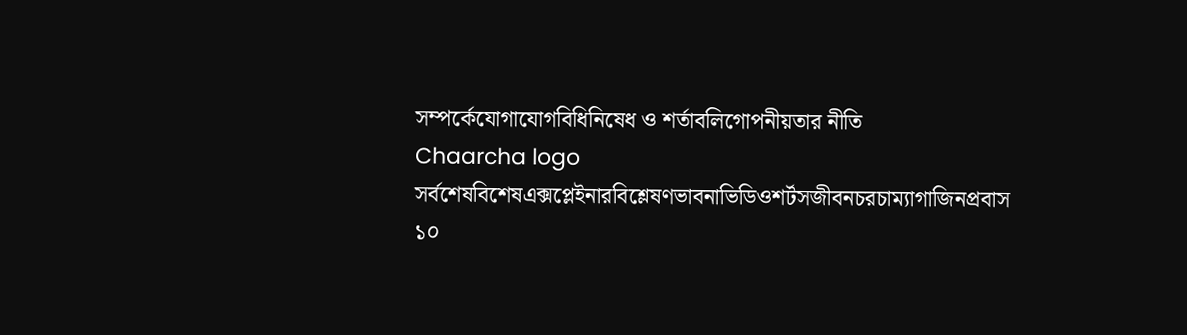সম্পর্কেযোগাযোগবিধিনিষেধ ও শর্তাবলিগোপনীয়তার নীতি
Chaarcha logo
সর্বশেষবিশেষএক্সপ্লেইনারবিশ্লেষণভাবনাভিডিওশর্টসজীবনচরচাম্যাগাজিনপ্রবাস
১০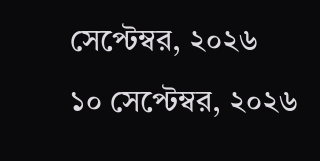সেপ্টেম্বর, ২০২৬
১০ সেপ্টেম্বর, ২০২৬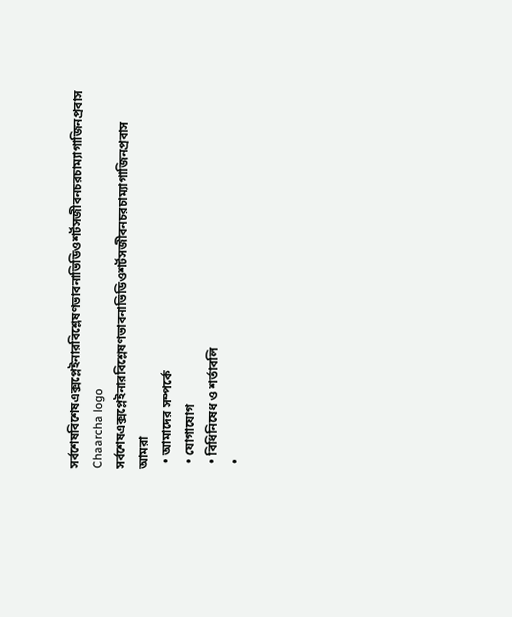সর্বশেষবিশেষএক্সপ্লেইনারবিশ্লেষণভাবনাভিডিওশর্টসজীবনচরচাম্যাগাজিনপ্রবাস
Chaarcha logo
সর্বশেষএক্সপ্লেইনারবিশ্লেষণভাবনাভিডিওশর্টসজীবনচরচাম্যাগাজিনপ্রবাস
আমরা
  • আমাদের সম্পর্কে
  • যোগাযোগ
  • বিধিনিষেধ ও শর্তাবলি
  •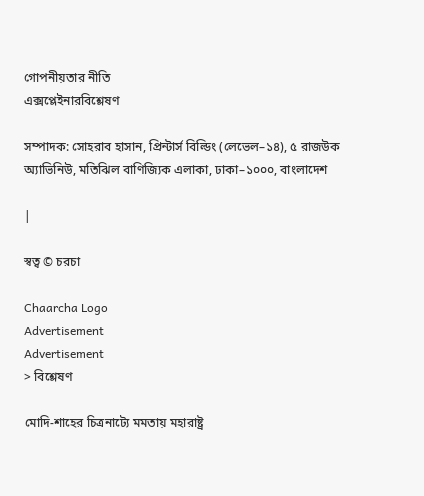গোপনীয়তার নীতি
এক্সপ্লেইনারবিশ্লেষণ

সম্পাদক: সোহরাব হাসান, প্রিন্টার্স বিল্ডিং (লেভেল–১৪), ৫ রাজউক অ্যাভিনিউ, মতিঝিল বাণিজ্যিক এলাকা, ঢাকা–১০০০, বাংলাদেশ

|

স্বত্ব © চরচা

Chaarcha Logo
Advertisement
Advertisement
> বিশ্লেষণ

মোদি-শাহের চিত্রনাট্যে মমতায় মহারাষ্ট্র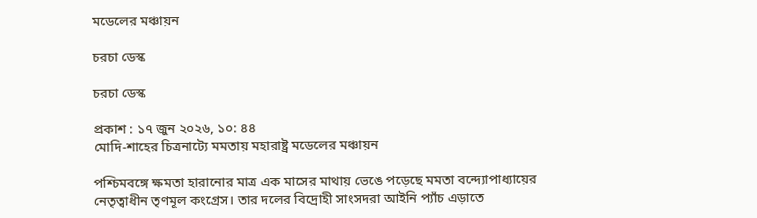মডেলের মঞ্চায়ন

চরচা ডেস্ক

চরচা ডেস্ক

প্রকাশ : ১৭ জুন ২০২৬, ১০: ৪৪
মোদি-শাহের চিত্রনাট্যে মমতায় মহারাষ্ট্র মডেলের মঞ্চায়ন

পশ্চিমবঙ্গে ক্ষমতা হারানোর মাত্র এক মাসের মাথায় ভেঙে পড়েছে মমতা বন্দ্যোপাধ্যায়ের নেতৃত্বাধীন তৃণমূল কংগ্রেস। তার দলের বিদ্রোহী সাংসদরা আইনি প্যাঁচ এড়াতে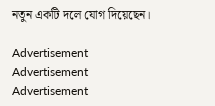নতুন একটি দলে যোগ দিয়েছেন।

Advertisement
Advertisement
Advertisement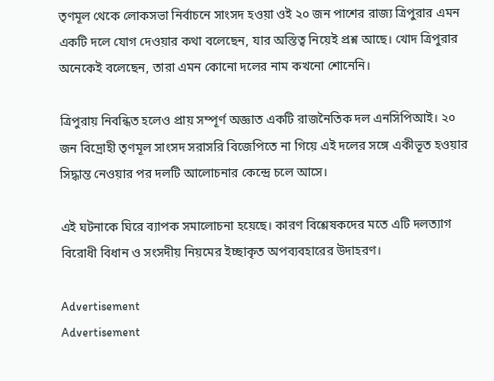তৃণমূল থেকে লোকসভা নির্বাচনে সাংসদ হওয়া ওই ২০ জন পাশের রাজ্য ত্রিপুরার এমন একটি দলে যোগ দেওয়ার কথা বলেছেন, যার অস্তিত্ব নিয়েই প্রশ্ন আছে। খোদ ত্রিপুরার অনেকেই বলেছেন, তারা এমন কোনো দলের নাম কখনো শোনেনি।

ত্রিপুরায় নিবন্ধিত হলেও প্রায় সম্পূর্ণ অজ্ঞাত একটি রাজনৈতিক দল এনসিপিআই। ২০ জন বিদ্রোহী তৃণমূল সাংসদ সরাসরি বিজেপিতে না গিয়ে এই দলের সঙ্গে একীভূত হওয়ার সিদ্ধান্ত নেওয়ার পর দলটি আলোচনার কেন্দ্রে চলে আসে।

এই ঘটনাকে ঘিরে ব্যাপক সমালোচনা হয়েছে। কারণ বিশ্লেষকদের মতে এটি দলত্যাগ বিরোধী বিধান ও সংসদীয় নিয়মের ইচ্ছাকৃত অপব্যবহারের উদাহরণ।

Advertisement
Advertisement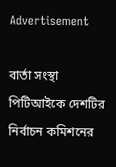Advertisement

বার্তা সংস্থা পিটিআইকে দেশটির নির্বাচন কমিশনের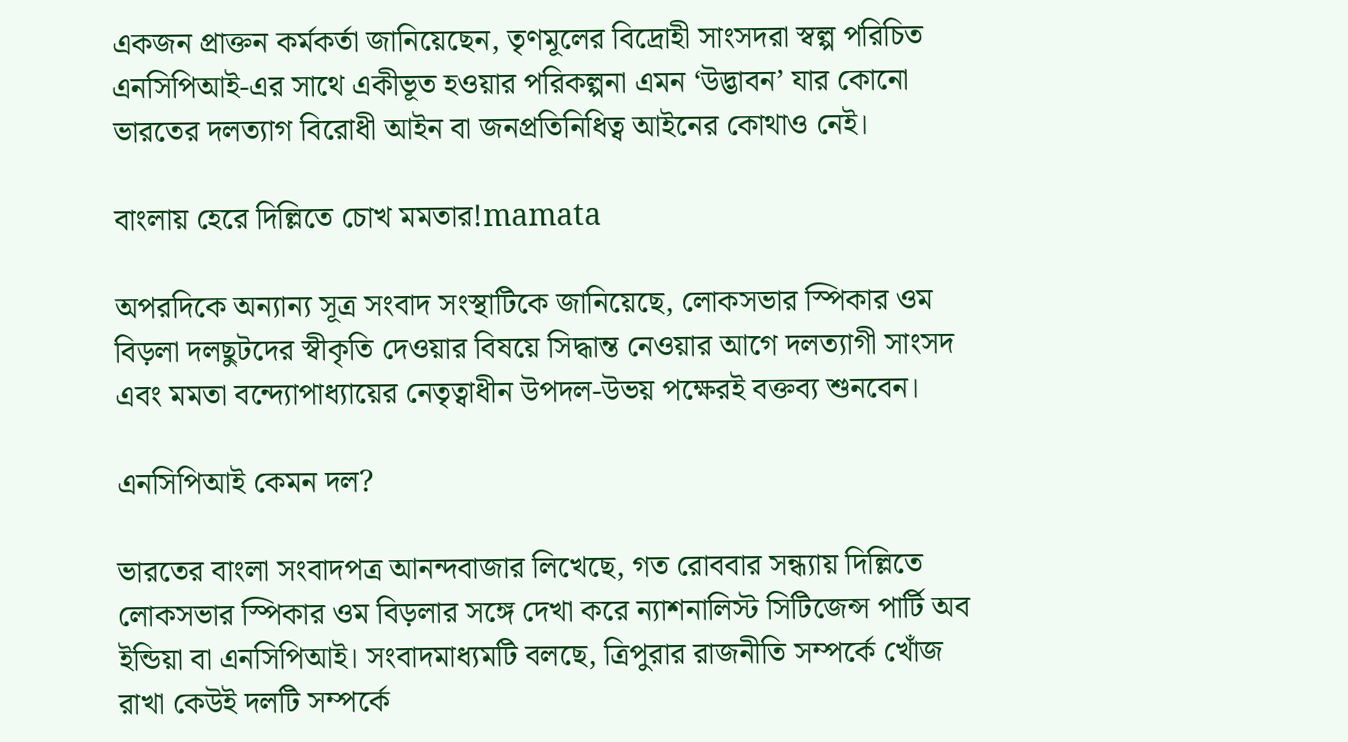একজন প্রাক্তন কর্মকর্তা জানিয়েছেন, তৃণমূলের বিদ্রোহী সাংসদরা স্বল্প পরিচিত এনসিপিআই-এর সাথে একীভূত হওয়ার পরিকল্পনা এমন ‘উদ্ভাবন’ যার কোনো ভারতের দলত্যাগ বিরোধী আইন বা জনপ্রতিনিধিত্ব আইনের কোথাও নেই।

বাংলায় হেরে দিল্লিতে চোখ মমতার!mamata

অপরদিকে অন্যান্য সূত্র সংবাদ সংস্থাটিকে জানিয়েছে, লোকসভার স্পিকার ওম বিড়লা দলছুটদের স্বীকৃতি দেওয়ার বিষয়ে সিদ্ধান্ত নেওয়ার আগে দলত্যাগী সাংসদ এবং মমতা বন্দ্যোপাধ্যায়ের নেতৃত্বাধীন উপদল-উভয় পক্ষেরই বক্তব্য শুনবেন।

এনসিপিআই কেমন দল?

ভারতের বাংলা সংবাদপত্র আনন্দবাজার লিখেছে, গত রোববার সন্ধ্যায় দিল্লিতে লোকসভার স্পিকার ওম বিড়লার সঙ্গে দেখা করে ন্যাশনালিস্ট সিটিজেন্স পার্টি অব ইন্ডিয়া বা এনসিপিআই। সংবাদমাধ্যমটি বলছে, ত্রিপুরার রাজনীতি সম্পর্কে খোঁজ রাখা কেউই দলটি সম্পর্কে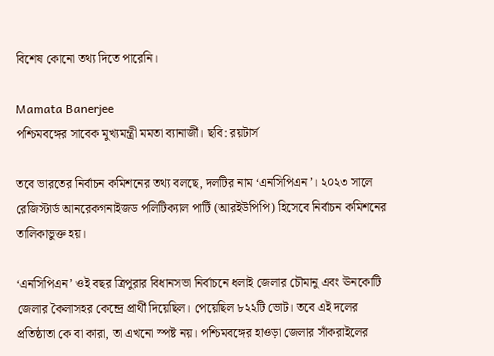বিশেষ কোনো তথ্য দিতে পারেনি।

Mamata Banerjee
পশ্চিমবঙ্গের সাবেক মুখ্যমন্ত্রী মমতা ব্যানার্জী। ছবি: রয়টার্স

তবে ভারতের নির্বাচন কমিশনের তথ্য বলছে, দলটির নাম ‘এনসিপিএন’। ২০২৩ সালে রেজিস্টার্ড আনরেকগনাইজড পলিটিক্যাল পার্টি (আরইউপিপি) হিসেবে নির্বাচন কমিশনের তালিকাভুক্ত হয়।

‘এনসিপিএন’ ওই বছর ত্রিপুরার বিধানসভা নির্বাচনে ধলাই জেলার চৌমানু এবং ঊনকোটি জেলার কৈলাসহর কেন্দ্রে প্রার্থী দিয়েছিল। পেয়েছিল ৮২২টি ভোট। তবে এই দলের প্রতিষ্ঠাতা কে বা কারা, তা এখনো স্পষ্ট নয়। পশ্চিমবঙ্গের হাওড়া জেলার সাঁকরাইলের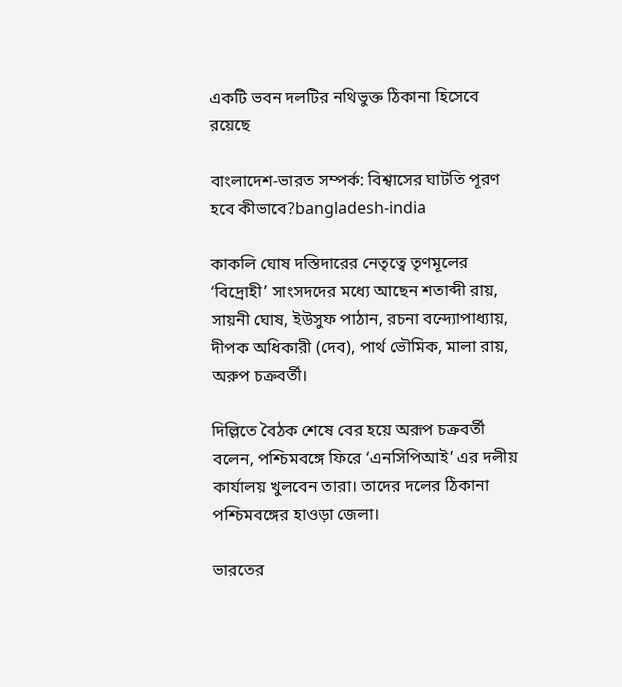একটি ভবন দলটির নথিভুক্ত ঠিকানা হিসেবে রয়েছে

বাংলাদেশ-ভারত সম্পর্ক: বিশ্বাসের ঘাটতি পূরণ হবে কীভাবে?bangladesh-india

কাকলি ঘোষ দস্তিদারের নেতৃত্বে তৃণমূলের ‘বিদ্রোহী’ সাংসদদের মধ্যে আছেন শতাব্দী রায়, সায়নী ঘোষ, ইউসুফ পাঠান, রচনা বন্দ্যোপাধ্যায়, দীপক অধিকারী (দেব), পার্থ ভৌমিক, মালা রায়, অরুপ চক্রবর্তী।

দিল্লিতে বৈঠক শেষে বের হয়ে অরূপ চক্রবর্তী বলেন, পশ্চিমবঙ্গে ফিরে ‘এনসিপিআই’ এর দলীয় কার্যালয় খুলবেন তারা। তাদের দলের ঠিকানা পশ্চিমবঙ্গের হাওড়া জেলা।

ভারতের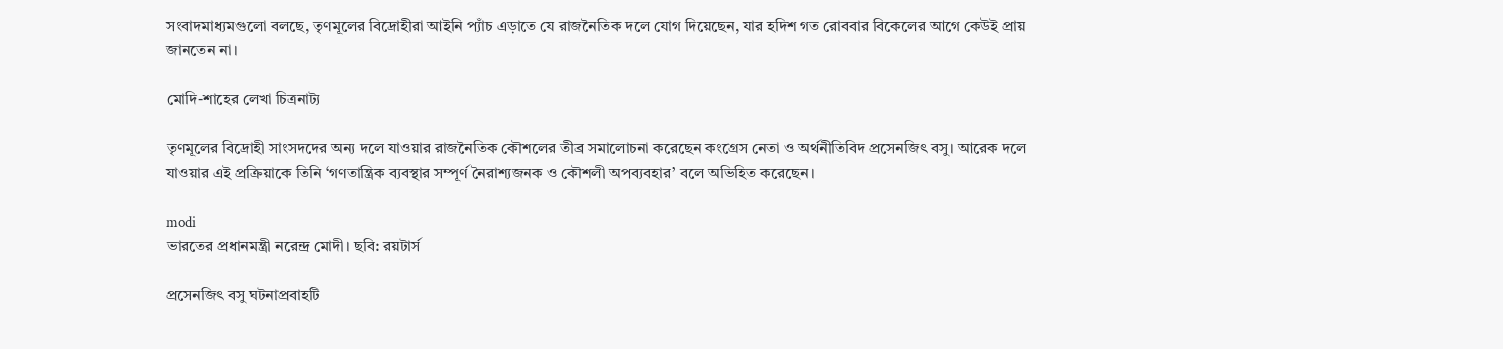সংবাদমাধ্যমগুলো বলছে, তৃণমূলের বিদ্রোহীরা আইনি প্যাঁচ এড়াতে যে রাজনৈতিক দলে যোগ দিয়েছেন, যার হদিশ গত রোববার বিকেলের আগে কেউই প্রায় জানতেন না।

মোদি-শাহের লেখা চিত্রনাট্য

তৃণমূলের বিদ্রোহী সাংসদদের অন্য দলে যাওয়ার রাজনৈতিক কৌশলের তীব্র সমালোচনা করেছেন কংগ্রেস নেতা ও অর্থনীতিবিদ প্রসেনজিৎ বসু। আরেক দলে যাওয়ার এই প্রক্রিয়াকে তিনি ‘গণতান্ত্রিক ব্যবস্থার সম্পূর্ণ নৈরাশ্যজনক ও কৌশলী অপব্যবহার’ বলে অভিহিত করেছেন।

modi
ভারতের প্রধানমন্ত্রী নরেন্দ্র মোদী। ছবি: রয়টার্স

প্রসেনজিৎ বসু ঘটনাপ্রবাহটি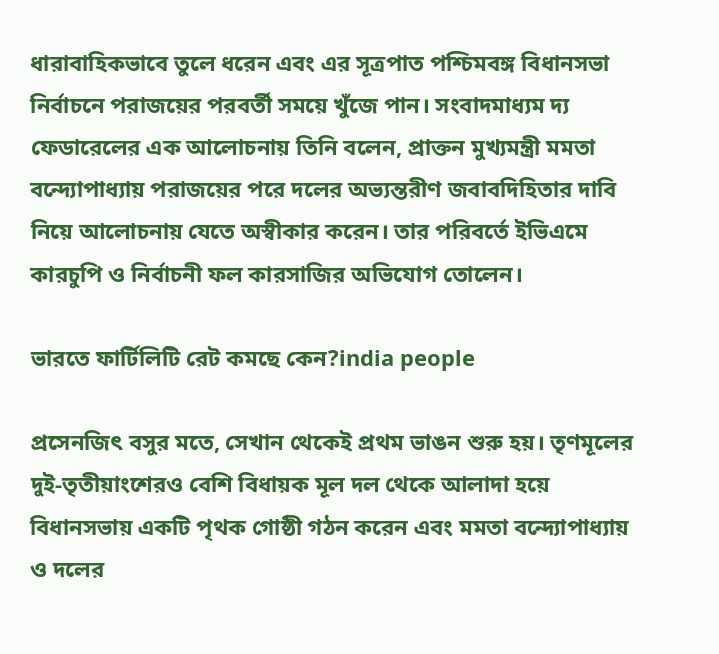ধারাবাহিকভাবে তুলে ধরেন এবং এর সূত্রপাত পশ্চিমবঙ্গ বিধানসভা নির্বাচনে পরাজয়ের পরবর্তী সময়ে খুঁজে পান। সংবাদমাধ্যম দ্য ফেডারেলের এক আলোচনায় তিনি বলেন, প্রাক্তন মুখ্যমন্ত্রী মমতা বন্দ্যোপাধ্যায় পরাজয়ের পরে দলের অভ্যন্তরীণ জবাবদিহিতার দাবি নিয়ে আলোচনায় যেতে অস্বীকার করেন। তার পরিবর্তে ইভিএমে কারচুপি ও নির্বাচনী ফল কারসাজির অভিযোগ তোলেন।

ভারতে ফার্টিলিটি রেট কমছে কেন?india people

প্রসেনজিৎ বসুর মতে, সেখান থেকেই প্রথম ভাঙন শুরু হয়। তৃণমূলের দুই-তৃতীয়াংশেরও বেশি বিধায়ক মূল দল থেকে আলাদা হয়ে বিধানসভায় একটি পৃথক গোষ্ঠী গঠন করেন এবং মমতা বন্দ্যোপাধ্যায় ও দলের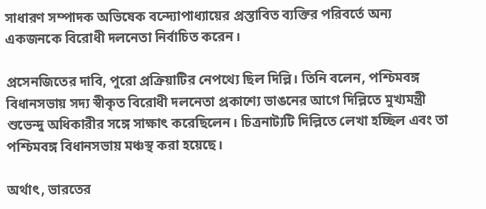সাধারণ সম্পাদক অভিষেক বন্দ্যোপাধ্যায়ের প্রস্তাবিত ব্যক্তির পরিবর্তে অন্য একজনকে বিরোধী দলনেতা নির্বাচিত করেন।

প্রসেনজিতের দাবি, পুরো প্রক্রিয়াটির নেপথ্যে ছিল দিল্লি। তিনি বলেন, পশ্চিমবঙ্গ বিধানসভায় সদ্য স্বীকৃত বিরোধী দলনেতা প্রকাশ্যে ভাঙনের আগে দিল্লিতে মুখ্যমন্ত্রী শুভেন্দু অধিকারীর সঙ্গে সাক্ষাৎ করেছিলেন। চিত্রনাট্যটি দিল্লিতে লেখা হচ্ছিল এবং তা পশ্চিমবঙ্গ বিধানসভায় মঞ্চস্থ করা হয়েছে।

অর্থাৎ, ভারতের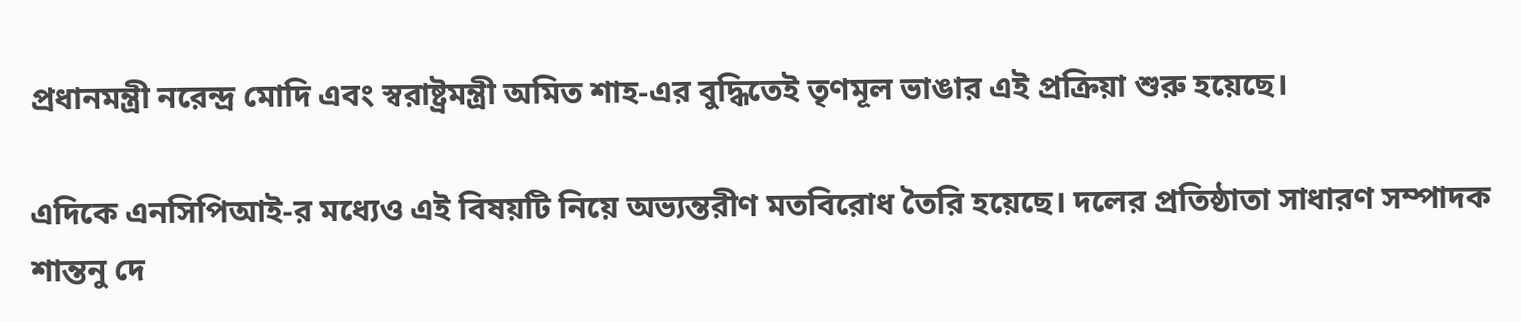প্রধানমন্ত্রী নরেন্দ্র মোদি এবং স্বরাষ্ট্রমন্ত্রী অমিত শাহ-এর বুদ্ধিতেই তৃণমূল ভাঙার এই প্রক্রিয়া শুরু হয়েছে।

এদিকে এনসিপিআই-র মধ্যেও এই বিষয়টি নিয়ে অভ্যন্তরীণ মতবিরোধ তৈরি হয়েছে। দলের প্রতিষ্ঠাতা সাধারণ সম্পাদক শান্তনু দে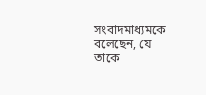সংবাদমাধ্যমকে বলেছেন, যে তাকে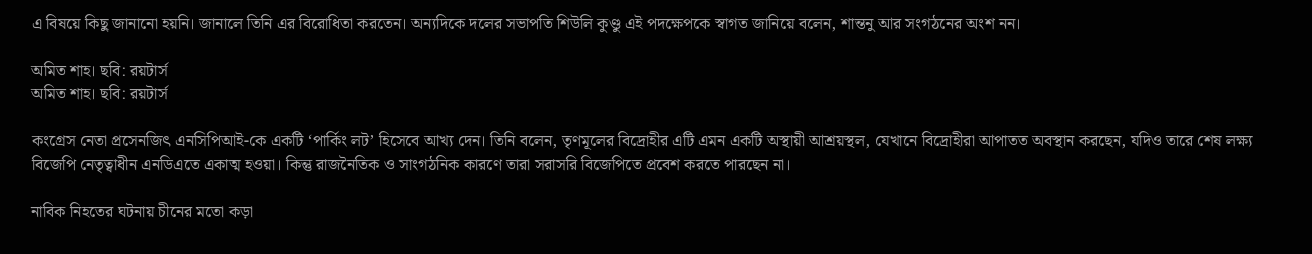এ বিষয়ে কিছু জানানো হয়নি। জানালে তিনি এর বিরোধিতা করতেন। অন্যদিকে দলের সভাপতি শিউলি কুণ্ডু এই পদক্ষেপকে স্বাগত জানিয়ে বলেন, শান্তনু আর সংগঠনের অংশ নন।

অমিত শাহ। ছবি: রয়টার্স
অমিত শাহ। ছবি: রয়টার্স

কংগ্রেস নেতা প্রসেনজিৎ এনসিপিআই-কে একটি ‘পার্কিং লট’ হিসেবে আখ্য দেন। তিনি বলেন, তৃণমূলের বিদ্রোহীর এটি এমন একটি অস্থায়ী আশ্রয়স্থল, যেখানে বিদ্রোহীরা আপাতত অবস্থান করছেন, যদিও তারে শেষ লক্ষ্য বিজেপি নেতৃত্বাধীন এনডিএতে একাত্ম হওয়া। কিন্তু রাজনৈতিক ও সাংগঠনিক কারণে তারা সরাসরি বিজেপিতে প্রবেশ করতে পারছেন না।

নাবিক নিহতের ঘটনায় চীনের মতো কড়া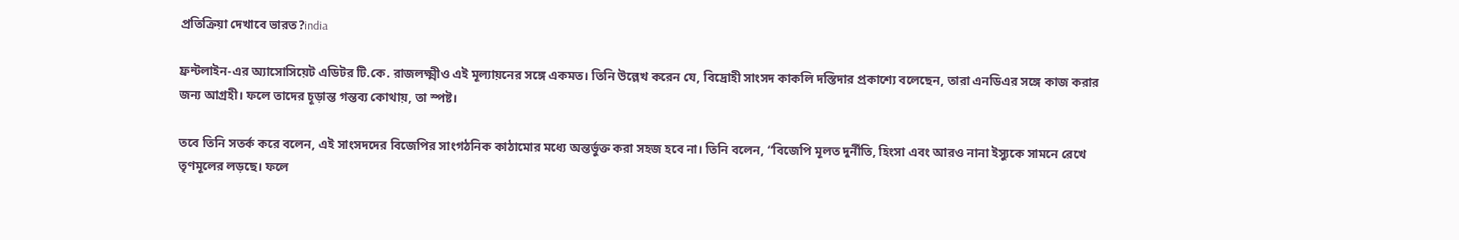প্রতিক্রিয়া দেখাবে ভারত?india

ফ্রন্টলাইন-এর অ্যাসোসিয়েট এডিটর টি.কে. রাজলক্ষ্মীও এই মূল্যায়নের সঙ্গে একমত। তিনি উল্লেখ করেন যে, বিদ্রোহী সাংসদ কাকলি দস্তিদার প্রকাশ্যে বলেছেন, তারা এনডিএর সঙ্গে কাজ করার জন্য আগ্রহী। ফলে তাদের চূড়ান্ত গন্তব্য কোথায়, তা স্পষ্ট।

তবে তিনি সতর্ক করে বলেন, এই সাংসদদের বিজেপির সাংগঠনিক কাঠামোর মধ্যে অন্তর্ভুক্ত করা সহজ হবে না। তিনি বলেন, “বিজেপি মূলত দুর্নীতি, হিংসা এবং আরও নানা ইস্যুকে সামনে রেখে তৃণমূলের লড়ছে। ফলে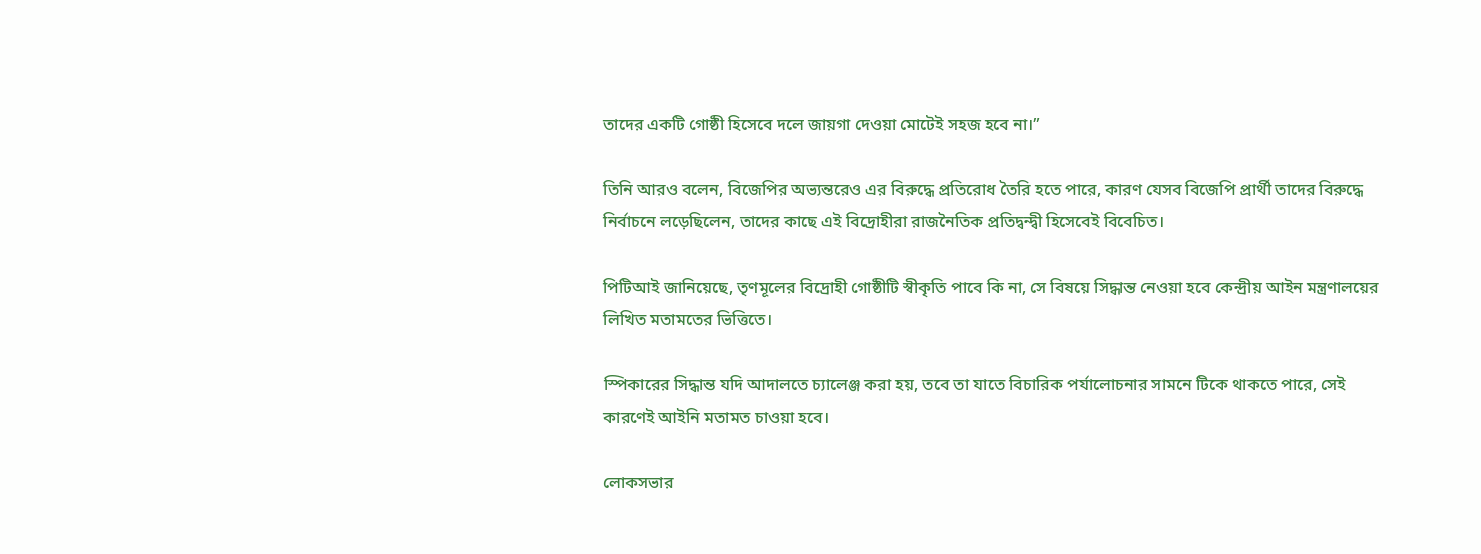তাদের একটি গোষ্ঠী হিসেবে দলে জায়গা দেওয়া মোটেই সহজ হবে না।”

তিনি আরও বলেন, বিজেপির অভ্যন্তরেও এর বিরুদ্ধে প্রতিরোধ তৈরি হতে পারে, কারণ যেসব বিজেপি প্রার্থী তাদের বিরুদ্ধে নির্বাচনে লড়েছিলেন, তাদের কাছে এই বিদ্রোহীরা রাজনৈতিক প্রতিদ্বন্দ্বী হিসেবেই বিবেচিত।

পিটিআই জানিয়েছে, তৃণমূলের বিদ্রোহী গোষ্ঠীটি স্বীকৃতি পাবে কি না, সে বিষয়ে সিদ্ধান্ত নেওয়া হবে কেন্দ্রীয় আইন মন্ত্রণালয়ের লিখিত মতামতের ভিত্তিতে।

স্পিকারের সিদ্ধান্ত যদি আদালতে চ্যালেঞ্জ করা হয়, তবে তা যাতে বিচারিক পর্যালোচনার সামনে টিকে থাকতে পারে, সেই কারণেই আইনি মতামত চাওয়া হবে।

লোকসভার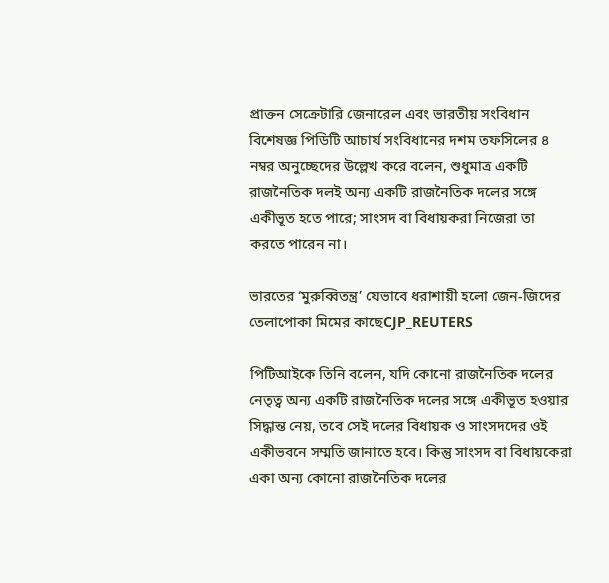প্রাক্তন সেক্রেটারি জেনারেল এবং ভারতীয় সংবিধান বিশেষজ্ঞ পিডিটি আচার্য সংবিধানের দশম তফসিলের ৪ নম্বর অনুচ্ছেদের উল্লেখ করে বলেন, শুধুমাত্র একটি রাজনৈতিক দলই অন্য একটি রাজনৈতিক দলের সঙ্গে একীভূত হতে পারে; সাংসদ বা বিধায়করা নিজেরা তা করতে পারেন না।

ভারতের ‘মুরুব্বিতন্ত্র’ যেভাবে ধরাশায়ী হলো জেন-জিদের তেলাপোকা মিমের কাছেCJP_REUTERS

পিটিআইকে তিনি বলেন, যদি কোনো রাজনৈতিক দলের নেতৃত্ব অন্য একটি রাজনৈতিক দলের সঙ্গে একীভূত হওয়ার সিদ্ধান্ত নেয়, তবে সেই দলের বিধায়ক ও সাংসদদের ওই একীভবনে সম্মতি জানাতে হবে। কিন্তু সাংসদ বা বিধায়কেরা একা অন্য কোনো রাজনৈতিক দলের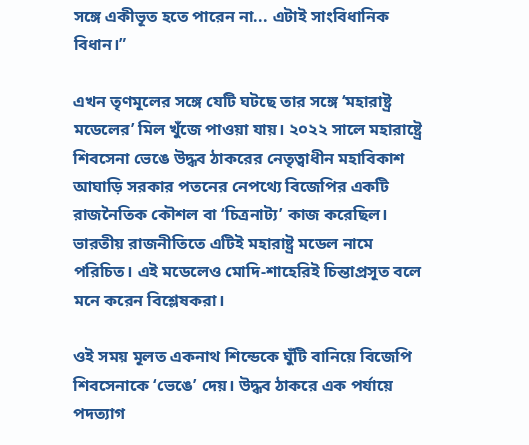সঙ্গে একীভূত হতে পারেন না... এটাই সাংবিধানিক বিধান।”

এখন তৃণমূলের সঙ্গে যেটি ঘটছে তার সঙ্গে ‘মহারাষ্ট্র মডেলের’ মিল খুঁজে পাওয়া যায়। ২০২২ সালে মহারাষ্ট্রে শিবসেনা ভেঙে উদ্ধব ঠাকরের নেতৃত্বাধীন মহাবিকাশ আঘাড়ি সরকার পতনের নেপথ্যে বিজেপির একটি রাজনৈতিক কৌশল বা ‘চিত্রনাট্য’ কাজ করেছিল। ভারতীয় রাজনীতিতে এটিই মহারাষ্ট্র মডেল নামে পরিচিত। এই মডেলেও মোদি-শাহেরিই চিন্তাপ্রসূত বলে মনে করেন বিশ্লেষকরা।

ওই সময় মূলত একনাথ শিন্ডেকে ঘুঁটি বানিয়ে বিজেপি শিবসেনাকে ‘ভেঙে’ দেয়। উদ্ধব ঠাকরে এক পর্যায়ে পদত্যাগ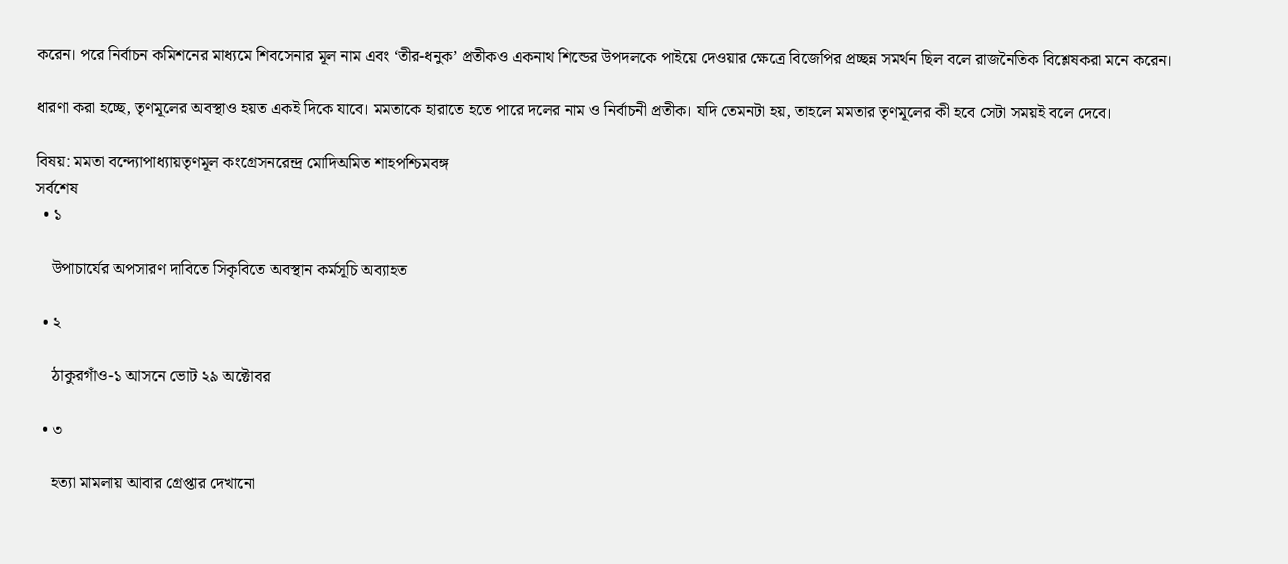করেন। পরে নির্বাচন কমিশনের মাধ্যমে শিবসেনার মূল নাম এবং ‘তীর-ধনুক’ প্রতীকও একনাথ শিন্ডের উপদলকে পাইয়ে দেওয়ার ক্ষেত্রে বিজেপির প্রচ্ছন্ন সমর্থন ছিল বলে রাজনৈতিক বিশ্লেষকরা মনে করেন।

ধারণা করা হচ্ছে, তৃণমূলের অবস্থাও হয়ত একই দিকে যাবে। মমতাকে হারাতে হতে পারে দলের নাম ও নির্বাচনী প্রতীক। যদি তেমনটা হয়, তাহলে মমতার তৃণমূলের কী হবে সেটা সময়ই বলে দেবে।

বিষয়: মমতা বন্দ্যোপাধ্যায়তৃণমূল কংগ্রেসনরেন্দ্র মোদিঅমিত শাহপশ্চিমবঙ্গ
সর্বশেষ
  • ১

    উপাচার্যের অপসারণ দাবিতে সিকৃবিতে অবস্থান কর্মসূচি অব্যাহত

  • ২

    ঠাকুরগাঁও-১ আসনে ভোট ২৯ অক্টোবর

  • ৩

    হত্যা মামলায় আবার গ্রেপ্তার দেখানো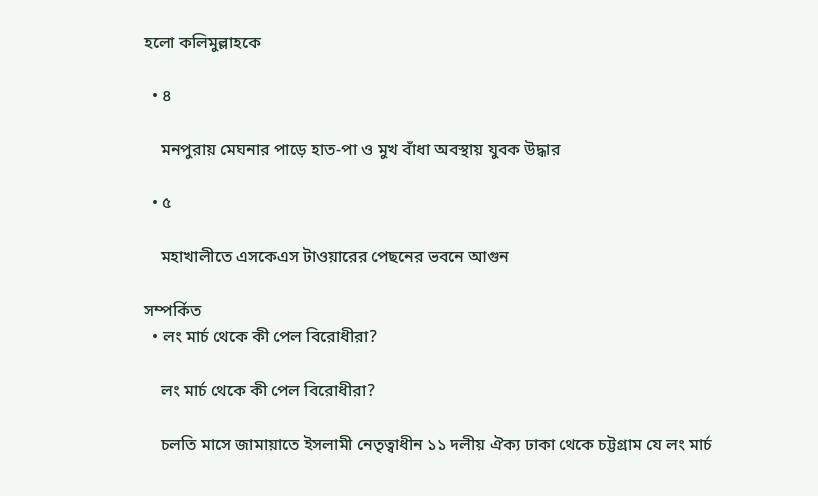হলো কলিমুল্লাহকে

  • ৪

    মনপুরায় মেঘনার পাড়ে হাত-পা ও মুখ বাঁধা অবস্থায় যুবক উদ্ধার

  • ৫

    মহাখালীতে এসকেএস টাওয়ারের পেছনের ভবনে আগুন

সম্পর্কিত
  • লং মার্চ থেকে কী পেল বিরোধীরা?

    লং মার্চ থেকে কী পেল বিরোধীরা?

    চলতি মাসে জামায়াতে ইসলামী নেতৃত্বাধীন ১১ দলীয় ঐক্য ঢাকা থেকে চট্টগ্রাম যে লং মার্চ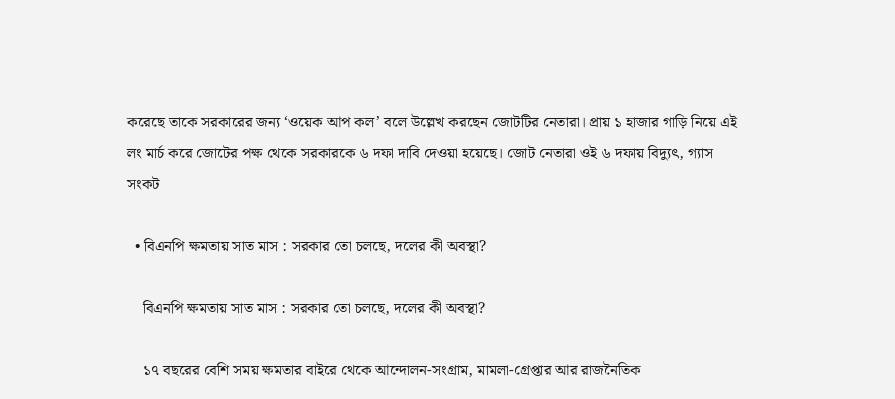করেছে তাকে সরকারের জন্য ‘ওয়েক আপ কল’ বলে উল্লেখ করছেন জোটটির নেতারা। প্রায় ১ হাজার গাড়ি নিয়ে এই লং মার্চ করে জোটের পক্ষ থেকে সরকারকে ৬ দফা দাবি দেওয়া হয়েছে। জোট নেতারা ওই ৬ দফায় বিদ্যুৎ, গ্যাস সংকট

  • বিএনপি ক্ষমতায় সাত মাস : সরকার তো চলছে, দলের কী অবস্থা?

    বিএনপি ক্ষমতায় সাত মাস : সরকার তো চলছে, দলের কী অবস্থা?

    ১৭ বছরের বেশি সময় ক্ষমতার বাইরে থেকে আন্দোলন-সংগ্রাম, মামলা-গ্রেপ্তার আর রাজনৈতিক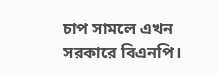চাপ সামলে এখন সরকারে বিএনপি।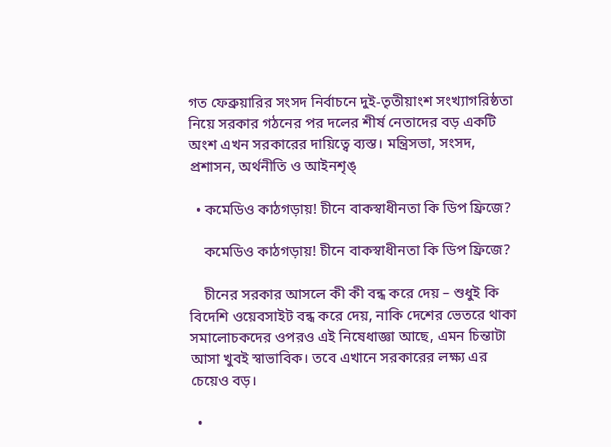গত ফেব্রুয়ারির সংসদ নির্বাচনে দুই-তৃতীয়াংশ সংখ্যাগরিষ্ঠতা নিয়ে সরকার গঠনের পর দলের শীর্ষ নেতাদের বড় একটি অংশ এখন সরকারের দায়িত্বে ব্যস্ত। মন্ত্রিসভা, সংসদ, প্রশাসন, অর্থনীতি ও আইনশৃঙ্

  • কমেডিও কাঠগড়ায়! চীনে বাকস্বাধীনতা কি ডিপ ফ্রিজে?

    কমেডিও কাঠগড়ায়! চীনে বাকস্বাধীনতা কি ডিপ ফ্রিজে?

    চীনের সরকার আসলে কী কী বন্ধ করে দেয় – শুধুই কি বিদেশি ওয়েবসাইট বন্ধ করে দেয়, নাকি দেশের ভেতরে থাকা সমালোচকদের ওপরও এই নিষেধাজ্ঞা আছে, এমন চিন্তাটা আসা খুবই স্বাভাবিক। তবে এখানে সরকারের লক্ষ্য এর চেয়েও বড়।

  •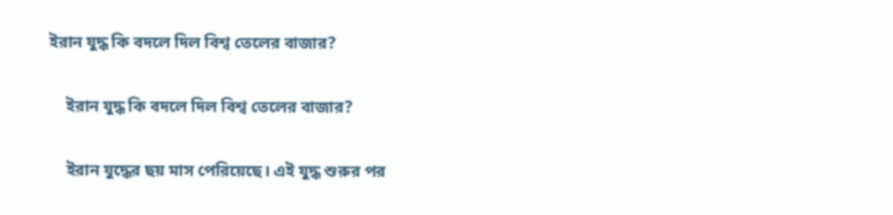ইরান যুদ্ধ কি বদলে দিল বিশ্ব তেলের বাজার?

    ইরান যুদ্ধ কি বদলে দিল বিশ্ব তেলের বাজার?

    ইরান যুদ্ধের ছয় মাস পেরিয়েছে। এই যুদ্ধ শুরুর পর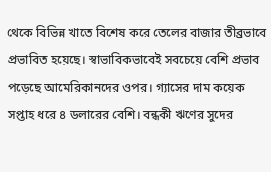থেকে বিভিন্ন খাতে বিশেষ করে তেলের বাজার তীব্রভাবে প্রভাবিত হয়েছে। স্বাভাবিকভাবেই সবচেয়ে বেশি প্রভাব পড়েছে আমেরিকানদের ওপর। গ্যাসের দাম কয়েক সপ্তাহ ধরে ৪ ডলারের বেশি। বন্ধকী ঋণের সুদের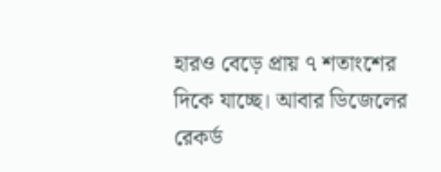হারও বেড়ে প্রায় ৭ শতাংশের দিকে যাচ্ছে। আবার ডিজেলের রেকর্ড